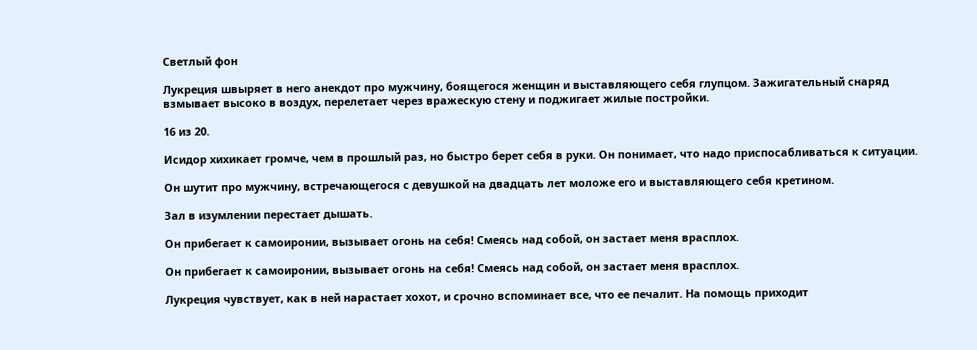Светлый фон

Лукреция швыряет в него анекдот про мужчину, боящегося женщин и выставляющего себя глупцом. Зажигательный снаряд взмывает высоко в воздух, перелетает через вражескую стену и поджигает жилые постройки.

16 из 20.

Исидор хихикает громче, чем в прошлый раз, но быстро берет себя в руки. Он понимает, что надо приспосабливаться к ситуации.

Он шутит про мужчину, встречающегося с девушкой на двадцать лет моложе его и выставляющего себя кретином.

Зал в изумлении перестает дышать.

Он прибегает к самоиронии, вызывает огонь на себя! Смеясь над собой, он застает меня врасплох.

Он прибегает к самоиронии, вызывает огонь на себя! Смеясь над собой, он застает меня врасплох.

Лукреция чувствует, как в ней нарастает хохот, и срочно вспоминает все, что ее печалит. На помощь приходит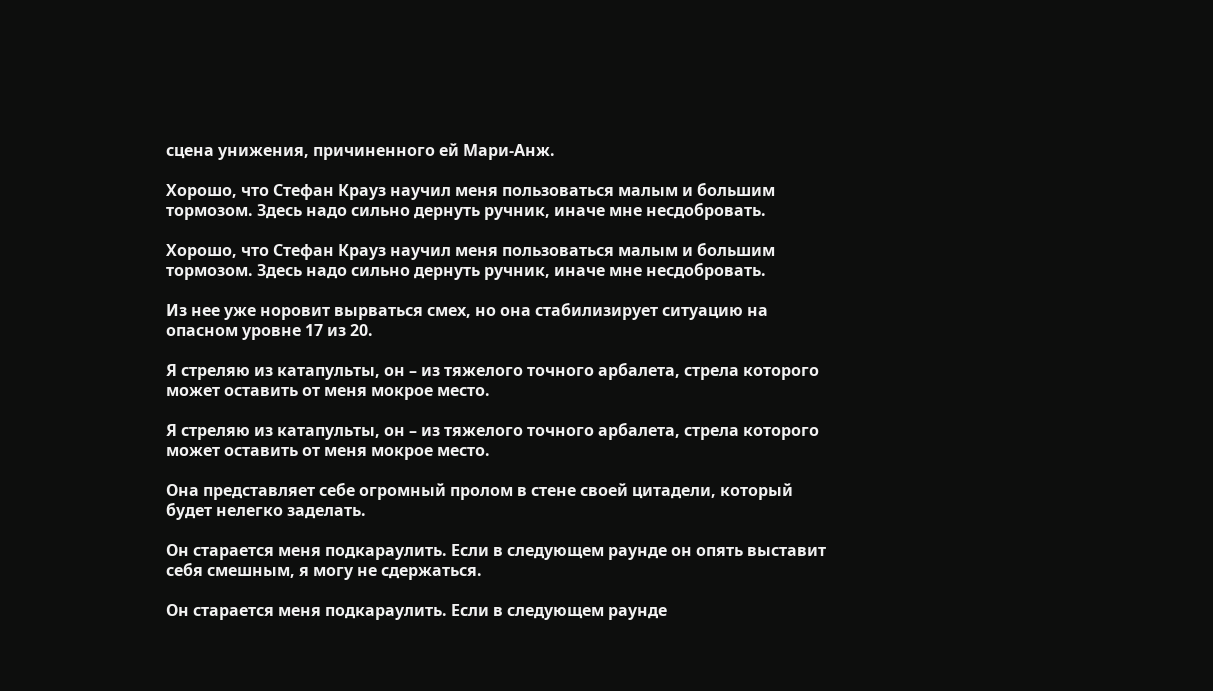сцена унижения, причиненного ей Мари-Анж.

Хорошо, что Стефан Крауз научил меня пользоваться малым и большим тормозом. Здесь надо сильно дернуть ручник, иначе мне несдобровать.

Хорошо, что Стефан Крауз научил меня пользоваться малым и большим тормозом. Здесь надо сильно дернуть ручник, иначе мне несдобровать.

Из нее уже норовит вырваться смех, но она стабилизирует ситуацию на опасном уровне 17 из 20.

Я стреляю из катапульты, он – из тяжелого точного арбалета, стрела которого может оставить от меня мокрое место.

Я стреляю из катапульты, он – из тяжелого точного арбалета, стрела которого может оставить от меня мокрое место.

Она представляет себе огромный пролом в стене своей цитадели, который будет нелегко заделать.

Он старается меня подкараулить. Если в следующем раунде он опять выставит себя смешным, я могу не сдержаться.

Он старается меня подкараулить. Если в следующем раунде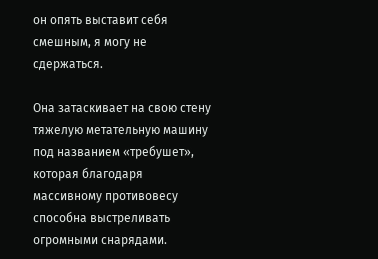он опять выставит себя смешным, я могу не сдержаться.

Она затаскивает на свою стену тяжелую метательную машину под названием «требушет», которая благодаря массивному противовесу способна выстреливать огромными снарядами.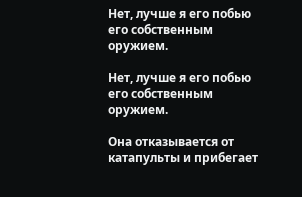Нет, лучше я его побью его собственным оружием.

Нет, лучше я его побью его собственным оружием.

Она отказывается от катапульты и прибегает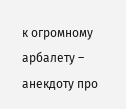к огромному арбалету – анекдоту про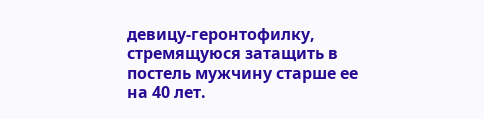девицу-геронтофилку, стремящуюся затащить в постель мужчину старше ее на 40 лет.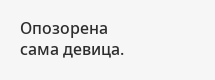Опозорена сама девица.